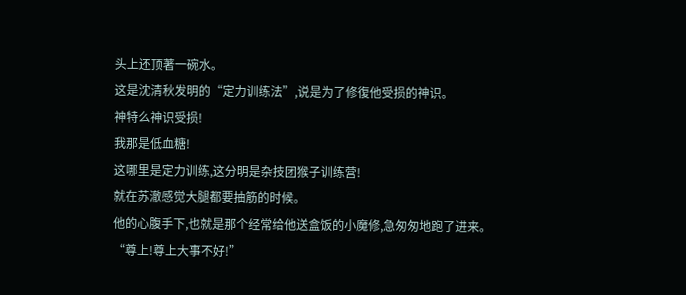头上还顶著一碗水。
这是沈清秋发明的“定力训练法”,说是为了修復他受损的神识。
神特么神识受损!
我那是低血糖!
这哪里是定力训练,这分明是杂技团猴子训练营!
就在苏澈感觉大腿都要抽筋的时候。
他的心腹手下,也就是那个经常给他送盒饭的小魔修,急匆匆地跑了进来。
“尊上!尊上大事不好!”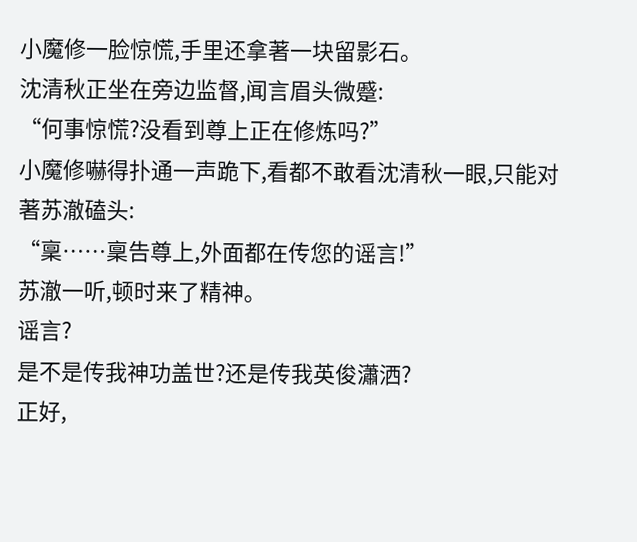小魔修一脸惊慌,手里还拿著一块留影石。
沈清秋正坐在旁边监督,闻言眉头微蹙:
“何事惊慌?没看到尊上正在修炼吗?”
小魔修嚇得扑通一声跪下,看都不敢看沈清秋一眼,只能对著苏澈磕头:
“稟……稟告尊上,外面都在传您的谣言!”
苏澈一听,顿时来了精神。
谣言?
是不是传我神功盖世?还是传我英俊瀟洒?
正好,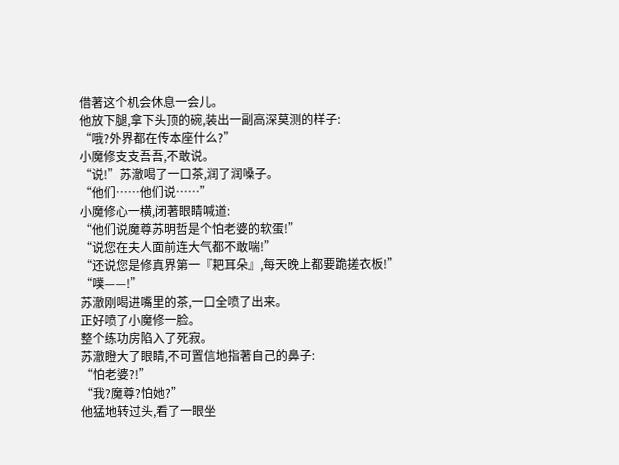借著这个机会休息一会儿。
他放下腿,拿下头顶的碗,装出一副高深莫测的样子:
“哦?外界都在传本座什么?”
小魔修支支吾吾,不敢说。
“说!”苏澈喝了一口茶,润了润嗓子。
“他们……他们说……”
小魔修心一横,闭著眼睛喊道:
“他们说魔尊苏明哲是个怕老婆的软蛋!”
“说您在夫人面前连大气都不敢喘!”
“还说您是修真界第一『耙耳朵』,每天晚上都要跪搓衣板!”
“噗——!”
苏澈刚喝进嘴里的茶,一口全喷了出来。
正好喷了小魔修一脸。
整个练功房陷入了死寂。
苏澈瞪大了眼睛,不可置信地指著自己的鼻子:
“怕老婆?!”
“我?魔尊?怕她?”
他猛地转过头,看了一眼坐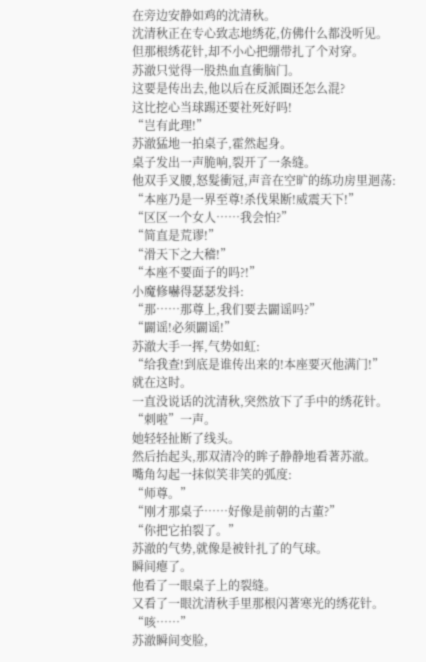在旁边安静如鸡的沈清秋。
沈清秋正在专心致志地绣花,仿佛什么都没听见。
但那根绣花针,却不小心把绷带扎了个对穿。
苏澈只觉得一股热血直衝脑门。
这要是传出去,他以后在反派圈还怎么混?
这比挖心当球踢还要社死好吗!
“岂有此理!”
苏澈猛地一拍桌子,霍然起身。
桌子发出一声脆响,裂开了一条缝。
他双手叉腰,怒髮衝冠,声音在空旷的练功房里迴荡:
“本座乃是一界至尊!杀伐果断!威震天下!”
“区区一个女人……我会怕?”
“简直是荒谬!”
“滑天下之大稽!”
“本座不要面子的吗?!”
小魔修嚇得瑟瑟发抖:
“那……那尊上,我们要去闢谣吗?”
“闢谣!必须闢谣!”
苏澈大手一挥,气势如虹:
“给我查!到底是谁传出来的!本座要灭他满门!”
就在这时。
一直没说话的沈清秋,突然放下了手中的绣花针。
“刺啦”一声。
她轻轻扯断了线头。
然后抬起头,那双清冷的眸子静静地看著苏澈。
嘴角勾起一抹似笑非笑的弧度:
“师尊。”
“刚才那桌子……好像是前朝的古董?”
“你把它拍裂了。”
苏澈的气势,就像是被针扎了的气球。
瞬间瘪了。
他看了一眼桌子上的裂缝。
又看了一眼沈清秋手里那根闪著寒光的绣花针。
“咳……”
苏澈瞬间变脸,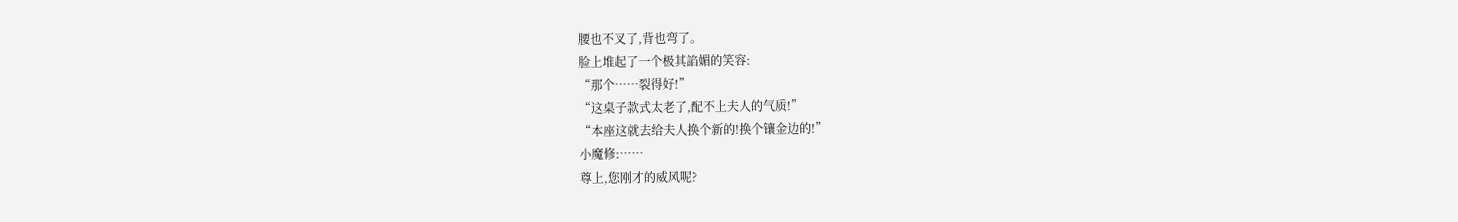腰也不叉了,背也弯了。
脸上堆起了一个极其諂媚的笑容:
“那个……裂得好!”
“这桌子款式太老了,配不上夫人的气质!”
“本座这就去给夫人换个新的!换个镶金边的!”
小魔修:……
尊上,您刚才的威风呢?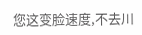您这变脸速度,不去川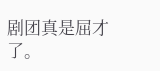剧团真是屈才了。